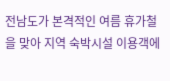전남도가 본격적인 여름 휴가철을 맞아 지역 숙박시설 이용객에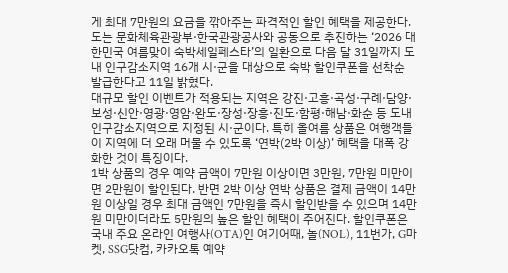게 최대 7만원의 요금을 깎아주는 파격적인 할인 혜택을 제공한다. 도는 문화체육관광부·한국관광공사와 공동으로 추진하는 ‘2026 대한민국 여름맞이 숙박세일페스타’의 일환으로 다음 달 31일까지 도내 인구감소지역 16개 시·군을 대상으로 숙박 할인쿠폰을 선착순 발급한다고 11일 밝혔다.
대규모 할인 이벤트가 적용되는 지역은 강진·고흥·곡성·구례·담양·보성·신안·영광·영암·완도·장성·장흥·진도·함평·해남·화순 등 도내 인구감소지역으로 지정된 시·군이다. 특히 올여름 상품은 여행객들이 지역에 더 오래 머물 수 있도록 ‘연박(2박 이상)’ 혜택을 대폭 강화한 것이 특징이다.
1박 상품의 경우 예약 금액이 7만원 이상이면 3만원, 7만원 미만이면 2만원이 할인된다. 반면 2박 이상 연박 상품은 결제 금액이 14만원 이상일 경우 최대 금액인 7만원을 즉시 할인받을 수 있으며 14만원 미만이더라도 5만원의 높은 할인 혜택이 주어진다. 할인쿠폰은 국내 주요 온라인 여행사(OTA)인 여기어때, 놀(NOL), 11번가, G마켓, SSG닷컴, 카카오톡 예약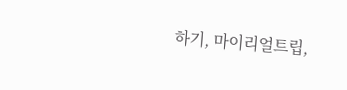하기, 마이리얼트립,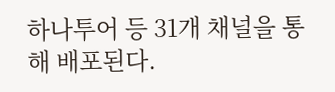하나투어 등 31개 채널을 통해 배포된다.